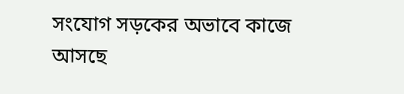সংযোগ সড়কের অভাবে কাজে আসছে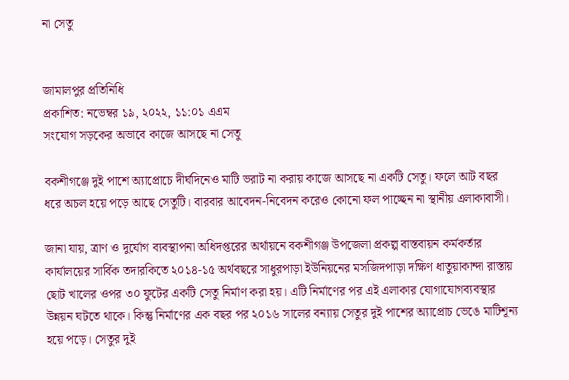না সেতু


জামালপুর প্রতিনিধি
প্রকাশিত: নভেম্বর ১৯, ২০২২, ১১:০১ এএম
সংযোগ সড়কের অভাবে কাজে আসছে না সেতু

বকশীগঞ্জে দুই পাশে অ্যাপ্রোচে দীর্ঘদিনেও মাটি ভরাট না করায় কাজে আসছে না একটি সেতু। ফলে আট বছর ধরে অচল হয়ে পড়ে আছে সেতুটি। বারবার আবেদন-নিবেদন করেও কোনো ফল পাচ্ছেন না স্থানীয় এলাকাবাসী।

জানা যায়, ত্রাণ ও দুর্যোগ ব্যবস্থাপনা অধিদপ্তরের অর্থায়নে বকশীগঞ্জ উপজেলা প্রকল্প বাস্তবায়ন কর্মকর্তার কার্যালয়ের সার্বিক তদারকিতে ২০১৪-১৫ অর্থবছরে সাধুরপাড়া ইউনিয়নের মসজিদপাড়া দক্ষিণ ধাতুয়াকান্দা রাস্তায় ছোট খালের ওপর ৩০ ফুটের একটি সেতু নির্মাণ করা হয়। এটি নির্মাণের পর এই এলাকার যোগাযোগব্যবস্থার উন্নয়ন ঘটতে থাকে। কিন্তু নির্মাণের এক বছর পর ২০১৬ সালের বন্যায় সেতুর দুই পাশের অ্যাপ্রোচ ভেঙে মাটিশূন্য হয়ে পড়ে। সেতুর দুই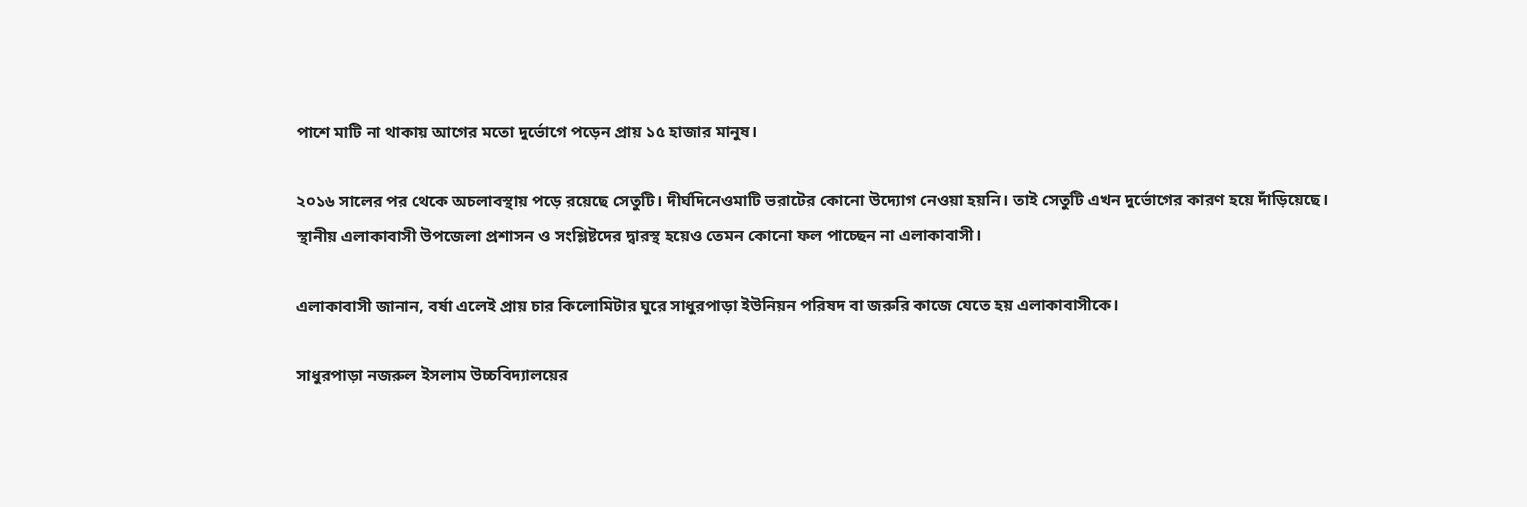পাশে মাটি না থাকায় আগের মতো দুর্ভোগে পড়েন প্রায় ১৫ হাজার মানুষ।

২০১৬ সালের পর থেকে অচলাবস্থায় পড়ে রয়েছে সেতুটি। দীর্ঘদিনেওমাটি ভরাটের কোনো উদ্যোগ নেওয়া হয়নি। তাই সেতুটি এখন দুর্ভোগের কারণ হয়ে দাঁড়িয়েছে। স্থানীয় এলাকাবাসী উপজেলা প্রশাসন ও সংশ্লিষ্টদের দ্বারস্থ হয়েও তেমন কোনো ফল পাচ্ছেন না এলাকাবাসী।

এলাকাবাসী জানান, বর্ষা এলেই প্রায় চার কিলোমিটার ঘুরে সাধুরপাড়া ইউনিয়ন পরিষদ বা জরুরি কাজে যেতে হয় এলাকাবাসীকে।

সাধুরপাড়া নজরুল ইসলাম উচ্চবিদ্যালয়ের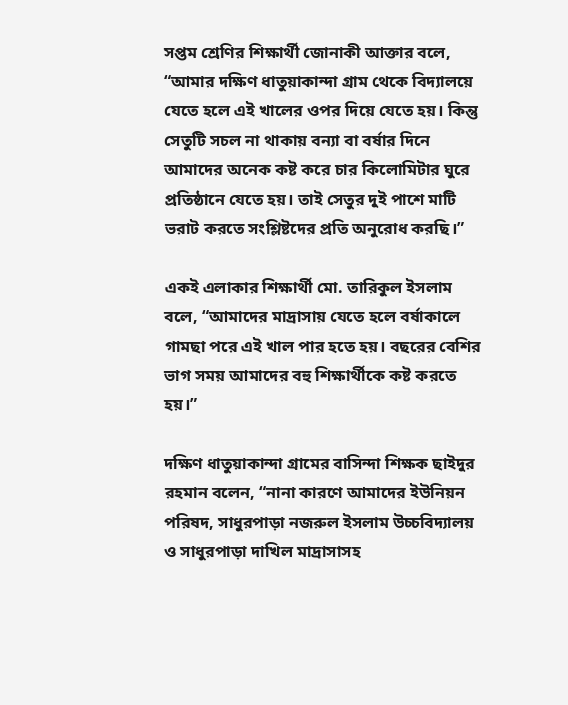সপ্তম শ্রেণির শিক্ষার্থী জোনাকী আক্তার বলে, “আমার দক্ষিণ ধাতুয়াকান্দা গ্রাম থেকে বিদ্যালয়ে যেতে হলে এই খালের ওপর দিয়ে যেতে হয়। কিন্তু সেতুটি সচল না থাকায় বন্যা বা বর্ষার দিনে আমাদের অনেক কষ্ট করে চার কিলোমিটার ঘুরে প্রতিষ্ঠানে যেতে হয়। তাই সেতুর দুই পাশে মাটি ভরাট করতে সংশ্লিষ্টদের প্রতি অনুরোধ করছি।”

একই এলাকার শিক্ষার্থী মো. তারিকুল ইসলাম বলে, “আমাদের মাদ্রাসায় যেতে হলে বর্ষাকালে গামছা পরে এই খাল পার হতে হয়। বছরের বেশির ভাগ সময় আমাদের বহু শিক্ষার্থীকে কষ্ট করতে হয়।”

দক্ষিণ ধাতুয়াকান্দা গ্রামের বাসিন্দা শিক্ষক ছাইদুর রহমান বলেন, “নানা কারণে আমাদের ইউনিয়ন পরিষদ, সাধুরপাড়া নজরুল ইসলাম উচ্চবিদ্যালয় ও সাধুরপাড়া দাখিল মাদ্রাসাসহ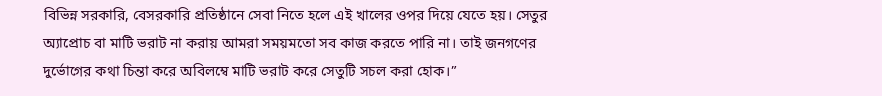বিভিন্ন সরকারি, বেসরকারি প্রতিষ্ঠানে সেবা নিতে হলে এই খালের ওপর দিয়ে যেতে হয়। সেতুর অ্যাপ্রোচ বা মাটি ভরাট না করায় আমরা সময়মতো সব কাজ করতে পারি না। তাই জনগণের দুর্ভোগের কথা চিন্তা করে অবিলম্বে মাটি ভরাট করে সেতুটি সচল করা হোক।”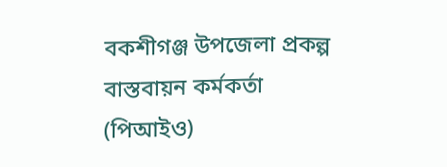বকশীগঞ্জ উপজেলা প্রকল্প বাস্তবায়ন কর্মকর্তা (পিআইও)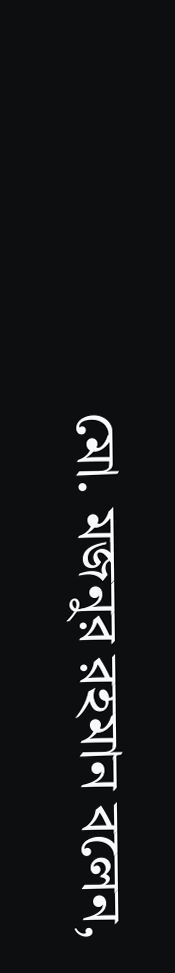মো. মজনুর রহমান বলেন,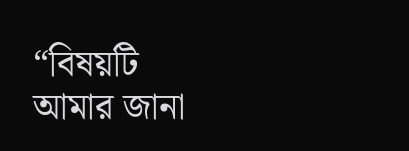“বিষয়টি আমার জানা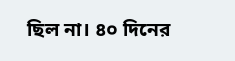ছিল না। ৪০ দিনের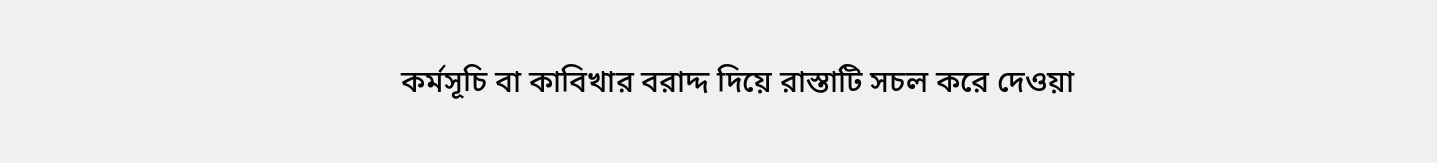কর্মসূচি বা কাবিখার বরাদ্দ দিয়ে রাস্তাটি সচল করে দেওয়া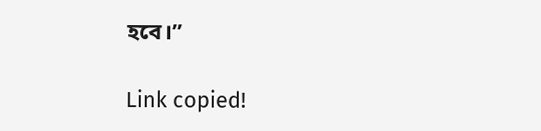হবে।”

Link copied!